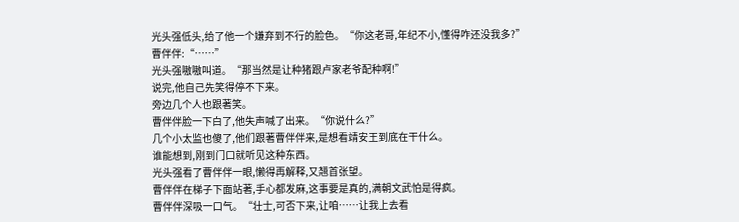光头强低头,给了他一个嫌弃到不行的脸色。“你这老哥,年纪不小,懂得咋还没我多?”
曹伴伴:“……”
光头强嗷嗷叫道。“那当然是让种猪跟卢家老爷配种啊!”
说完,他自己先笑得停不下来。
旁边几个人也跟著笑。
曹伴伴脸一下白了,他失声喊了出来。“你说什么?”
几个小太监也傻了,他们跟著曹伴伴来,是想看靖安王到底在干什么。
谁能想到,刚到门口就听见这种东西。
光头强看了曹伴伴一眼,懒得再解释,又翘首张望。
曹伴伴在梯子下面站著,手心都发麻,这事要是真的,满朝文武怕是得疯。
曹伴伴深吸一口气。“壮士,可否下来,让咱……让我上去看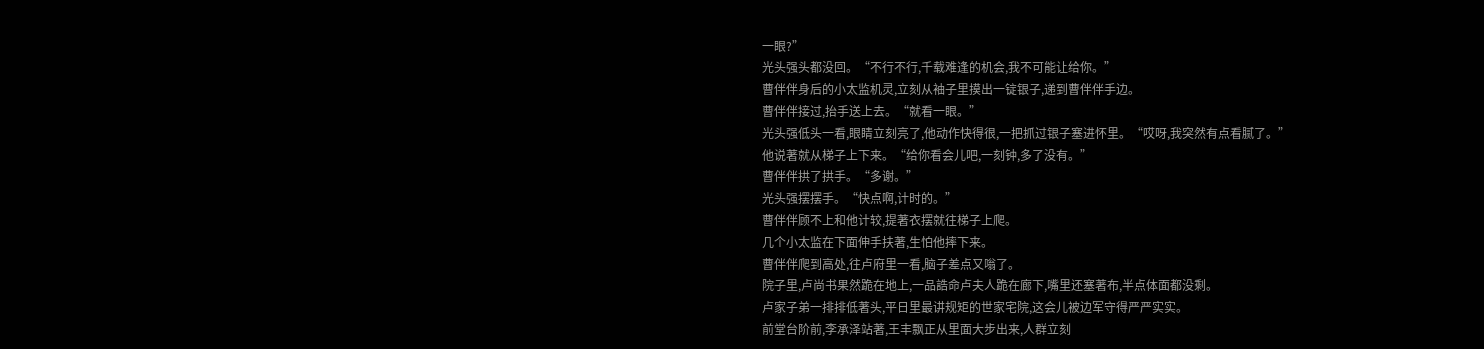一眼?”
光头强头都没回。“不行不行,千载难逢的机会,我不可能让给你。”
曹伴伴身后的小太监机灵,立刻从袖子里摸出一锭银子,递到曹伴伴手边。
曹伴伴接过,抬手送上去。“就看一眼。”
光头强低头一看,眼睛立刻亮了,他动作快得很,一把抓过银子塞进怀里。“哎呀,我突然有点看腻了。”
他说著就从梯子上下来。“给你看会儿吧,一刻钟,多了没有。”
曹伴伴拱了拱手。“多谢。”
光头强摆摆手。“快点啊,计时的。”
曹伴伴顾不上和他计较,提著衣摆就往梯子上爬。
几个小太监在下面伸手扶著,生怕他摔下来。
曹伴伴爬到高处,往卢府里一看,脑子差点又嗡了。
院子里,卢尚书果然跪在地上,一品誥命卢夫人跪在廊下,嘴里还塞著布,半点体面都没剩。
卢家子弟一排排低著头,平日里最讲规矩的世家宅院,这会儿被边军守得严严实实。
前堂台阶前,李承泽站著,王丰飘正从里面大步出来,人群立刻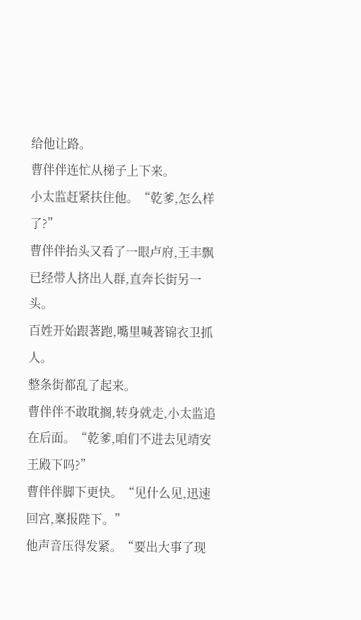给他让路。
曹伴伴连忙从梯子上下来。
小太监赶紧扶住他。“乾爹,怎么样了?”
曹伴伴抬头又看了一眼卢府,王丰飘已经带人挤出人群,直奔长街另一头。
百姓开始跟著跑,嘴里喊著锦衣卫抓人。
整条街都乱了起来。
曹伴伴不敢耽搁,转身就走,小太监追在后面。“乾爹,咱们不进去见靖安王殿下吗?”
曹伴伴脚下更快。“见什么见,迅速回宫,稟报陛下。”
他声音压得发紧。“要出大事了现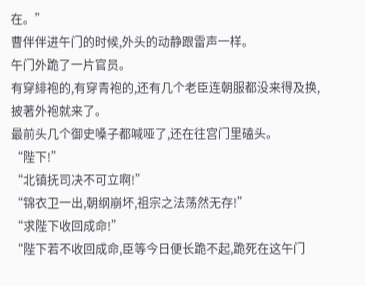在。”
曹伴伴进午门的时候,外头的动静跟雷声一样。
午门外跪了一片官员。
有穿緋袍的,有穿青袍的,还有几个老臣连朝服都没来得及换,披著外袍就来了。
最前头几个御史嗓子都喊哑了,还在往宫门里磕头。
“陛下!”
“北镇抚司决不可立啊!”
“锦衣卫一出,朝纲崩坏,祖宗之法荡然无存!”
“求陛下收回成命!”
“陛下若不收回成命,臣等今日便长跪不起,跪死在这午门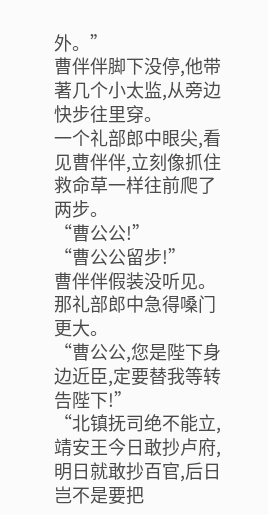外。”
曹伴伴脚下没停,他带著几个小太监,从旁边快步往里穿。
一个礼部郎中眼尖,看见曹伴伴,立刻像抓住救命草一样往前爬了两步。
“曹公公!”
“曹公公留步!”
曹伴伴假装没听见。
那礼部郎中急得嗓门更大。
“曹公公,您是陛下身边近臣,定要替我等转告陛下!”
“北镇抚司绝不能立,靖安王今日敢抄卢府,明日就敢抄百官,后日岂不是要把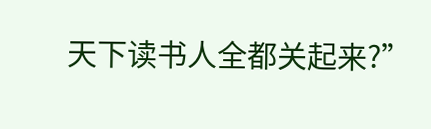天下读书人全都关起来?”